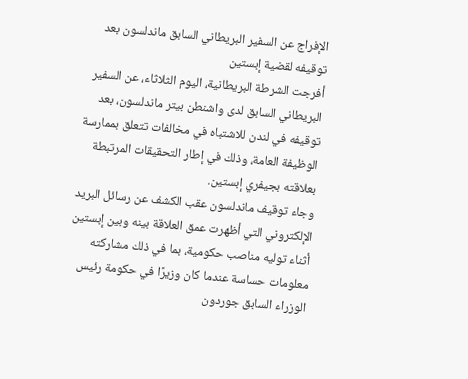الإفراج عن السفير البريطاني السابق ماندلسون بعد توقيفه لقضية إبستين
أفرجت الشرطة البريطانية، اليوم الثلاثاء، عن السفير البريطاني السابق لدى واشنطن بيتر ماندلسون، بعد توقيفه في لندن للاشتباه في مخالفات تتعلق بممارسة الوظيفة العامة، وذلك في إطار التحقيقات المرتبطة بعلاقته بجيفري إبستين.
وجاء توقيف ماندلسون عقب الكشف عن رسائل البريد الإلكتروني التي أظهرت عمق العلاقة بينه وبين إبستين أثناء توليه مناصب حكومية، بما في ذلك مشاركته معلومات حساسة عندما كان وزيرًا في حكومة رئيس الوزراء السابق جوردون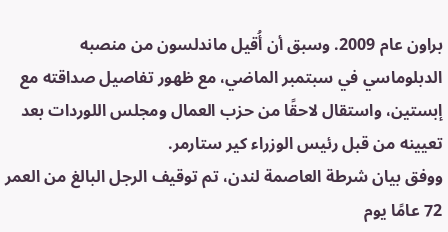براون عام 2009. وسبق أن أُقيل ماندلسون من منصبه الدبلوماسي في سبتمبر الماضي، مع ظهور تفاصيل صداقته مع إبستين، واستقال لاحقًا من حزب العمال ومجلس اللوردات بعد تعيينه من قبل رئيس الوزراء كير ستارمر.
ووفق بيان شرطة العاصمة لندن، تم توقيف الرجل البالغ من العمر 72 عامًا يوم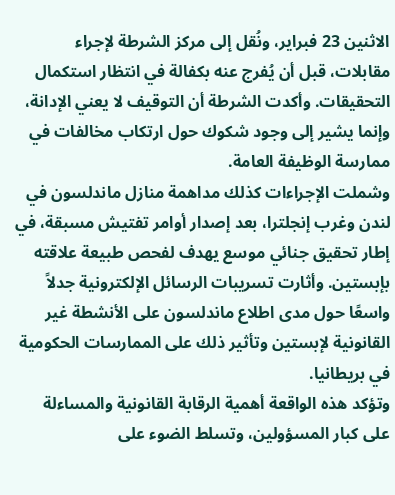الاثنين 23 فبراير، ونُقل إلى مركز الشرطة لإجراء مقابلات، قبل أن يُفرج عنه بكفالة في انتظار استكمال التحقيقات. وأكدت الشرطة أن التوقيف لا يعني الإدانة، وإنما يشير إلى وجود شكوك حول ارتكاب مخالفات في ممارسة الوظيفة العامة.
وشملت الإجراءات كذلك مداهمة منازل ماندلسون في لندن وغرب إنجلترا، بعد إصدار أوامر تفتيش مسبقة، في إطار تحقيق جنائي موسع يهدف لفحص طبيعة علاقته بإبستين. وأثارت تسريبات الرسائل الإلكترونية جدلاً واسعًا حول مدى اطلاع ماندلسون على الأنشطة غير القانونية لإبستين وتأثير ذلك على الممارسات الحكومية في بريطانيا.
وتؤكد هذه الواقعة أهمية الرقابة القانونية والمساءلة على كبار المسؤولين، وتسلط الضوء على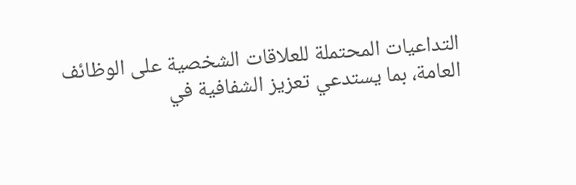التداعيات المحتملة للعلاقات الشخصية على الوظائف العامة، بما يستدعي تعزيز الشفافية في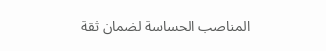المناصب الحساسة لضمان ثقة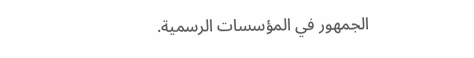الجمهور في المؤسسات الرسمية.